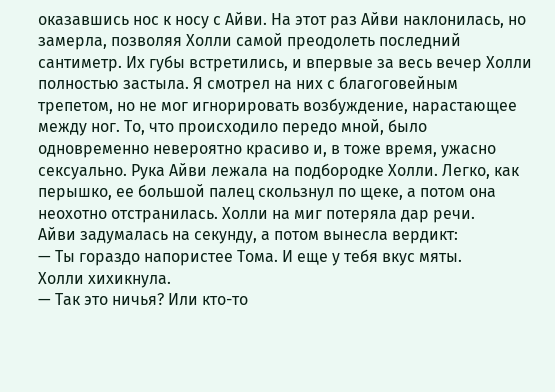оказавшись нос к носу с Айви. На этот раз Айви наклонилась, но замерла, позволяя Холли самой преодолеть последний сантиметр. Их губы встретились, и впервые за весь вечер Холли полностью застыла. Я смотрел на них с благоговейным трепетом, но не мог игнорировать возбуждение, нарастающее между ног. То, что происходило передо мной, было одновременно невероятно красиво и, в тоже время, ужасно сексуально. Рука Айви лежала на подбородке Холли. Легко, как перышко, ее большой палец скользнул по щеке, а потом она неохотно отстранилась. Холли на миг потеряла дар речи.
Айви задумалась на секунду, а потом вынесла вердикт:
— Ты гораздо напористее Тома. И еще у тебя вкус мяты.
Холли хихикнула.
— Так это ничья? Или кто-то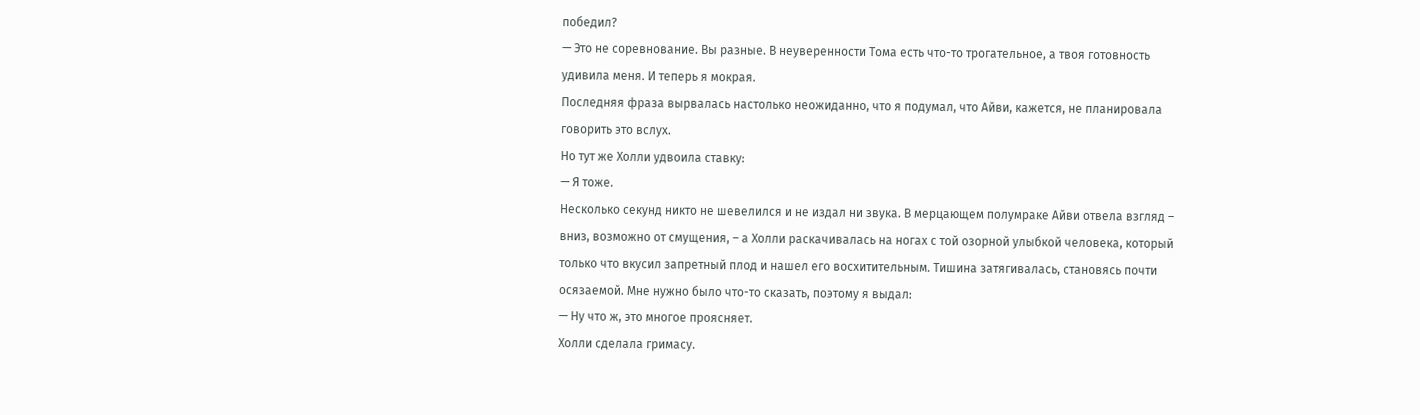победил?
— Это не соревнование. Вы разные. В неуверенности Тома есть что-то трогательное, а твоя готовность удивила меня. И теперь я мокрая.
Последняя фраза вырвалась настолько неожиданно, что я подумал, что Айви, кажется, не планировала говорить это вслух.
Но тут же Холли удвоила ставку:
— Я тоже.
Несколько секунд никто не шевелился и не издал ни звука. В мерцающем полумраке Айви отвела взгляд – вниз, возможно от смущения, – а Холли раскачивалась на ногах с той озорной улыбкой человека, который только что вкусил запретный плод и нашел его восхитительным. Тишина затягивалась, становясь почти осязаемой. Мне нужно было что-то сказать, поэтому я выдал:
— Ну что ж, это многое проясняет.
Холли сделала гримасу.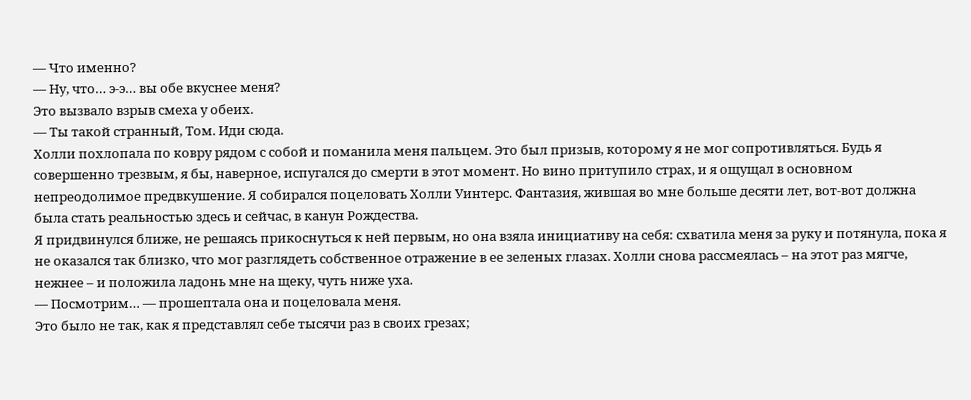— Что именно?
— Ну, что… э-э… вы обе вкуснее меня?
Это вызвало взрыв смеха у обеих.
— Ты такой странный, Том. Иди сюда.
Холли похлопала по ковру рядом с собой и поманила меня пальцем. Это был призыв, которому я не мог сопротивляться. Будь я совершенно трезвым, я бы, наверное, испугался до смерти в этот момент. Но вино притупило страх, и я ощущал в основном непреодолимое предвкушение. Я собирался поцеловать Холли Уинтерс. Фантазия, жившая во мне больше десяти лет, вот-вот должна была стать реальностью здесь и сейчас, в канун Рождества.
Я придвинулся ближе, не решаясь прикоснуться к ней первым, но она взяла инициативу на себя: схватила меня за руку и потянула, пока я не оказался так близко, что мог разглядеть собственное отражение в ее зеленых глазах. Холли снова рассмеялась – на этот раз мягче, нежнее – и положила ладонь мне на щеку, чуть ниже уха.
— Посмотрим… — прошептала она и поцеловала меня.
Это было не так, как я представлял себе тысячи раз в своих грезах;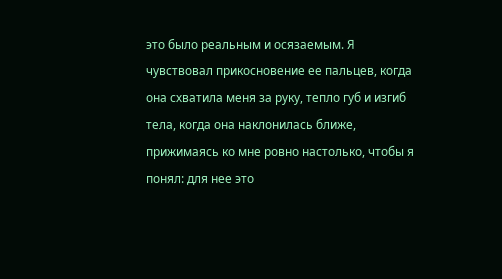это было реальным и осязаемым. Я чувствовал прикосновение ее пальцев, когда она схватила меня за руку, тепло губ и изгиб тела, когда она наклонилась ближе, прижимаясь ко мне ровно настолько, чтобы я понял: для нее это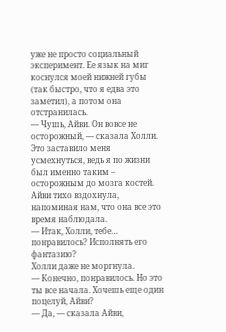уже не просто социальный эксперимент. Ее язык на миг коснулся моей нижней губы (так быстро, что я едва это заметил), а потом она отстранилась.
— Чушь, Айви. Он вовсе не осторожный, — сказала Холли.
Это заставило меня усмехнуться, ведь я по жизни был именно таким – осторожным до мозга костей.
Айви тихо вздохнула, напоминая нам, что она все это время наблюдала.
— Итак, Холли, тебе… понравилось? Исполнять его фантазию?
Холли даже не моргнула.
— Конечно, понравилось. Но это ты все начала. Хочешь еще один поцелуй, Айви?
— Да, — сказала Айви,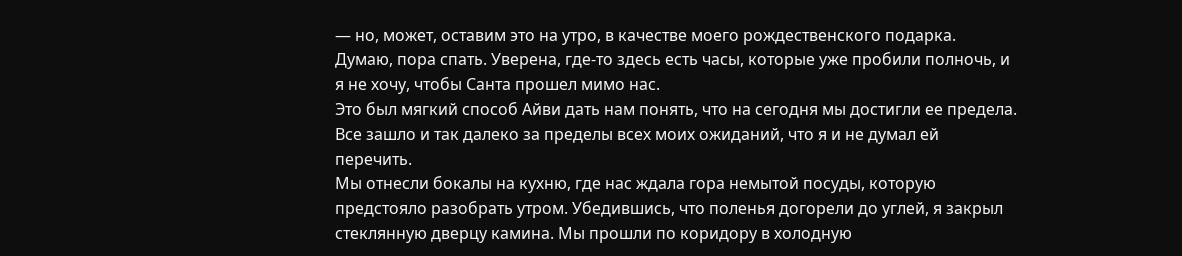— но, может, оставим это на утро, в качестве моего рождественского подарка. Думаю, пора спать. Уверена, где-то здесь есть часы, которые уже пробили полночь, и я не хочу, чтобы Санта прошел мимо нас.
Это был мягкий способ Айви дать нам понять, что на сегодня мы достигли ее предела. Все зашло и так далеко за пределы всех моих ожиданий, что я и не думал ей перечить.
Мы отнесли бокалы на кухню, где нас ждала гора немытой посуды, которую предстояло разобрать утром. Убедившись, что поленья догорели до углей, я закрыл стеклянную дверцу камина. Мы прошли по коридору в холодную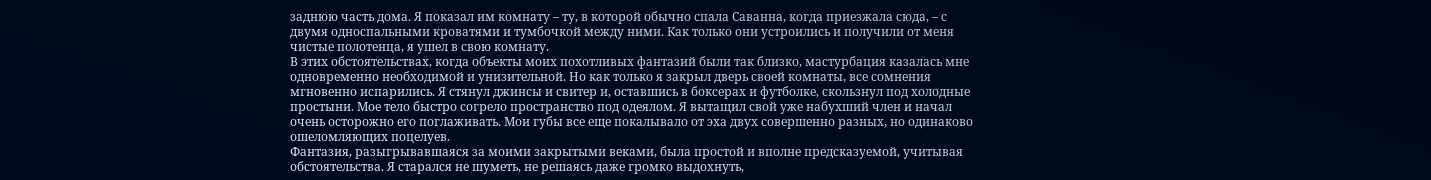заднюю часть дома. Я показал им комнату – ту, в которой обычно спала Саванна, когда приезжала сюда, – с двумя односпальными кроватями и тумбочкой между ними. Как только они устроились и получили от меня чистые полотенца, я ушел в свою комнату.
В этих обстоятельствах, когда объекты моих похотливых фантазий были так близко, мастурбация казалась мне одновременно необходимой и унизительной. Но как только я закрыл дверь своей комнаты, все сомнения мгновенно испарились. Я стянул джинсы и свитер и, оставшись в боксерах и футболке, скользнул под холодные простыни. Мое тело быстро согрело пространство под одеялом. Я вытащил свой уже набухший член и начал очень осторожно его поглаживать. Мои губы все еще покалывало от эха двух совершенно разных, но одинаково ошеломляющих поцелуев.
Фантазия, разыгрывавшаяся за моими закрытыми веками, была простой и вполне предсказуемой, учитывая обстоятельства. Я старался не шуметь, не решаясь даже громко выдохнуть,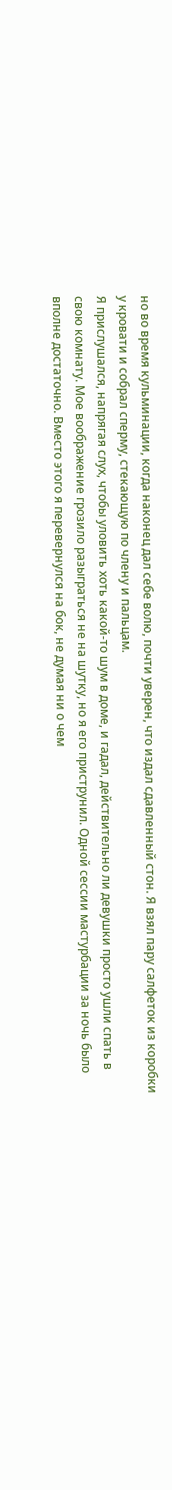но во время кульминации, когда наконец дал себе волю, почти уверен, что издал сдавленный стон. Я взял пару салфеток из коробки у кровати и собрал сперму, стекающую по члену и пальцам.
Я прислушался, напрягая слух, чтобы уловить хоть какой-то шум в доме, и гадал, действительно ли девушки просто ушли спать в свою комнату. Мое воображение грозило разыграться не на шутку, но я его приструнил. Одной сессии мастурбации за ночь было вполне достаточно. Вместо этого я перевернулся на бок, не думая ни о чем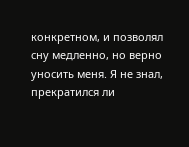конкретном, и позволял сну медленно, но верно уносить меня. Я не знал, прекратился ли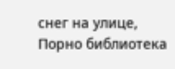снег на улице,
Порно библиотека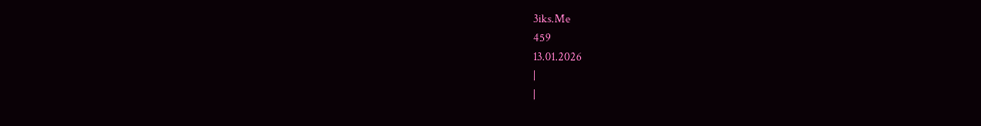3iks.Me
459
13.01.2026
|
|